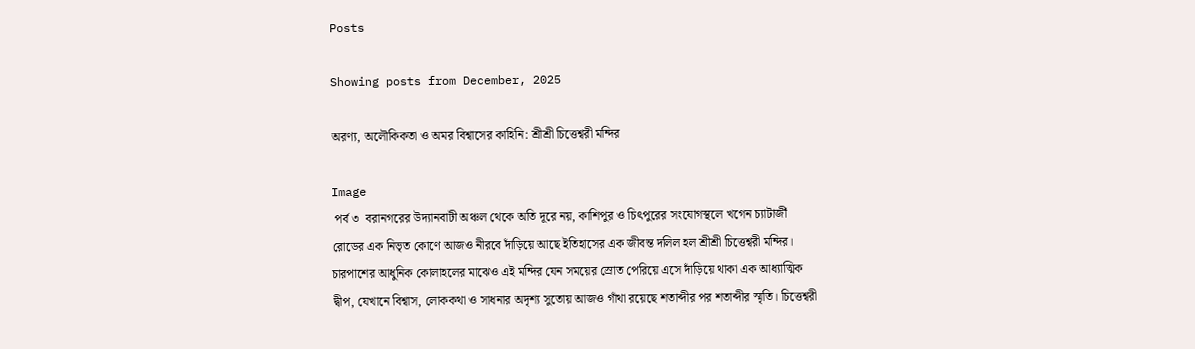Posts

Showing posts from December, 2025

অরণ্য, অলৌকিকতা ও অমর বিশ্বাসের কাহিনি: শ্রীশ্রী চিত্তেশ্বরী মন্দির

Image
 পর্ব ৩  বরানগরের উদ্যানবাটী অঞ্চল থেকে অতি দূরে নয়, কাশিপুর ও চিৎপুরের সংযোগস্থলে খগেন চ্যাটার্জী রোডের এক নিভৃত কোণে আজও নীরবে দাঁড়িয়ে আছে ইতিহাসের এক জীবন্ত দলিল হল শ্রীশ্রী চিত্তেশ্বরী মন্দির। চারপাশের আধুনিক কোলাহলের মাঝেও এই মন্দির যেন সময়ের স্রোত পেরিয়ে এসে দাঁড়িয়ে থাকা এক আধ্যাত্মিক দ্বীপ, যেখানে বিশ্বাস, লোককথা ও সাধনার অদৃশ্য সুতোয় আজও গাঁথা রয়েছে শতাব্দীর পর শতাব্দীর স্মৃতি। চিত্তেশ্বরী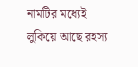নামটির মধ্যেই লুকিয়ে আছে রহস্য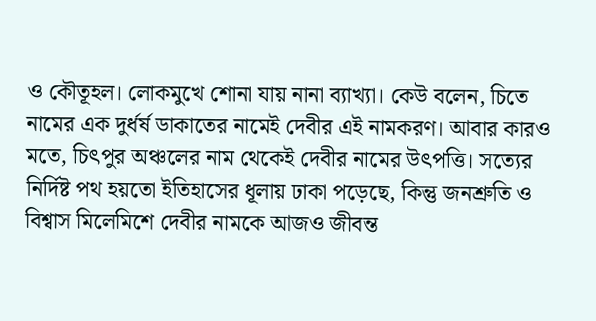ও কৌতূহল। লোকমুখে শোনা যায় নানা ব্যাখ্যা। কেউ বলেন, চিতে নামের এক দুর্ধর্ষ ডাকাতের নামেই দেবীর এই নামকরণ। আবার কারও মতে, চিৎপুর অঞ্চলের নাম থেকেই দেবীর নামের উৎপত্তি। সত্যের নির্দিষ্ট পথ হয়তো ইতিহাসের ধূলায় ঢাকা পড়েছে, কিন্তু জনশ্রুতি ও বিশ্বাস মিলেমিশে দেবীর নামকে আজও জীবন্ত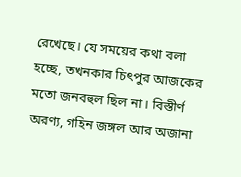রেখেছে। যে সময়ের কথা বলা হচ্ছে, তখনকার চিৎপুর আজকের মতো জনবহুল ছিল না। বিস্তীর্ণ অরণ্য, গহিন জঙ্গল আর অজানা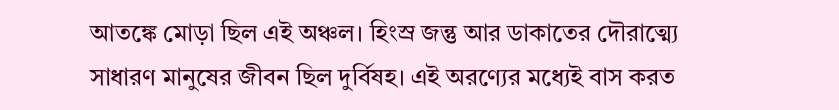আতঙ্কে মোড়া ছিল এই অঞ্চল। হিংস্র জন্তু আর ডাকাতের দৌরাত্ম্যে সাধারণ মানুষের জীবন ছিল দুর্বিষহ। এই অরণ্যের মধ্যেই বাস করত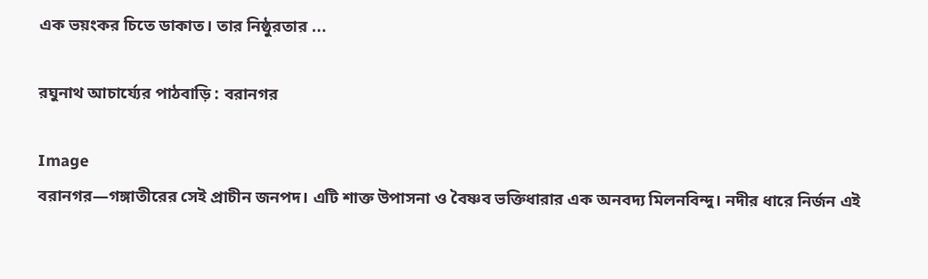এক ভয়ংকর চিতে ডাকাত। তার নিষ্ঠুরতার ...

রঘুনাথ আচার্য্যের পাঠবাড়ি : বরানগর

Image
বরানগর—গঙ্গাতীরের সেই প্রাচীন জনপদ। এটি শাক্ত উপাসনা ও বৈষ্ণব ভক্তিধারার এক অনবদ্য মিলনবিন্দু। নদীর ধারে নির্জন এই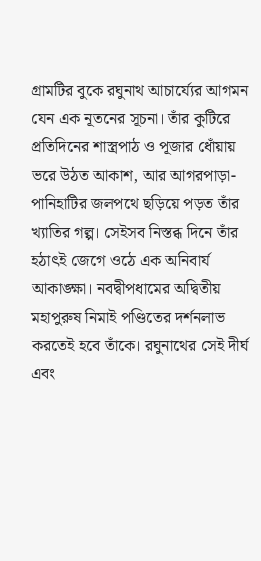গ্রামটির বুকে রঘুনাথ আচার্য্যের আগমন যেন এক নূতনের সূচনা। তাঁর কুটিরে প্রতিদিনের শাস্ত্রপাঠ ও পূজার ধোঁয়ায় ভরে উঠত আকাশ, আর আগরপাড়া-পানিহাটির জলপথে ছড়িয়ে পড়ত তাঁর খ্যাতির গল্প। সেইসব নিস্তব্ধ দিনে তাঁর হঠাৎই জেগে ওঠে এক অনিবার্য আকাঙ্ক্ষা। নবদ্বীপধামের অদ্বিতীয় মহাপুরুষ নিমাই পণ্ডিতের দর্শনলাভ করতেই হবে তাঁকে। রঘুনাথের সেই দীর্ঘ এবং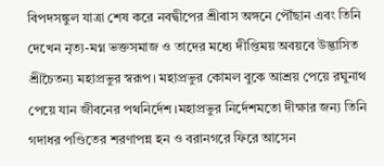বিপদসঙ্কুল যাত্রা শেষ করে নবদ্বীপের শ্রীবাস অঙ্গনে পৌঁছান এবং তিনি দেখেন নৃত্য-মগ্ন ভক্তসমাজ ও তাদের মধ্যে দীপ্তিময় অবয়বে উদ্ভাসিত শ্রীচৈতন্য মহাপ্রভুর স্বরূপ। মহাপ্রভুর কোমল বুকে আশ্রয় পেয়ে রঘুনাথ পেয়ে যান জীবনের পথনির্দেশ।মহাপ্রভুর নির্দেশমতো দীক্ষার জন্য তিনি গদাধর পণ্ডিতের শরণাপন্ন হন ও বরানগরে ফিরে আসেন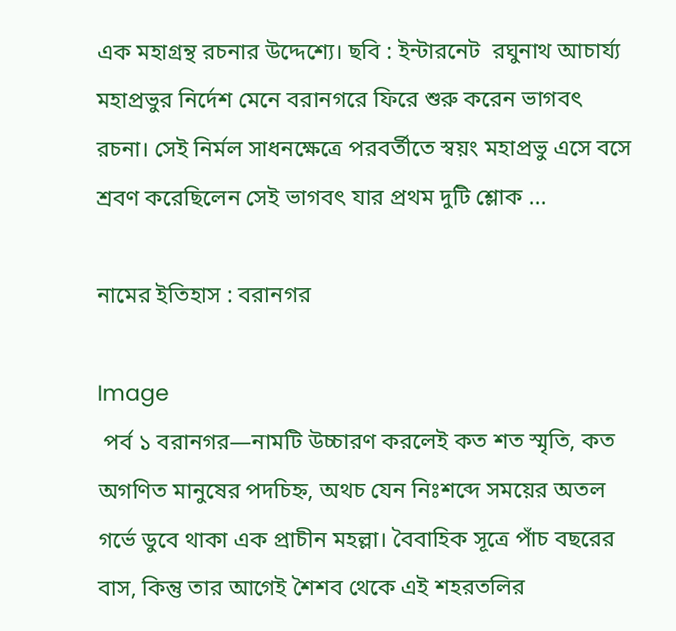এক মহাগ্রন্থ রচনার উদ্দেশ্যে। ছবি : ইন্টারনেট  রঘুনাথ আচার্য্য মহাপ্রভুর নির্দেশ মেনে বরানগরে ফিরে শুরু করেন ভাগবৎ রচনা। সেই নির্মল সাধনক্ষেত্রে পরবর্তীতে স্বয়ং মহাপ্রভু এসে বসে শ্রবণ করেছিলেন সেই ভাগবৎ যার প্রথম দুটি শ্লোক ...

নামের ইতিহাস : বরানগর

Image
 পর্ব ১ বরানগর—নামটি উচ্চারণ করলেই কত শত স্মৃতি, কত অগণিত মানুষের পদচিহ্ন, অথচ যেন নিঃশব্দে সময়ের অতল গর্ভে ডুবে থাকা এক প্রাচীন মহল্লা। বৈবাহিক সূত্রে পাঁচ বছরের বাস, কিন্তু তার আগেই শৈশব থেকে এই শহরতলির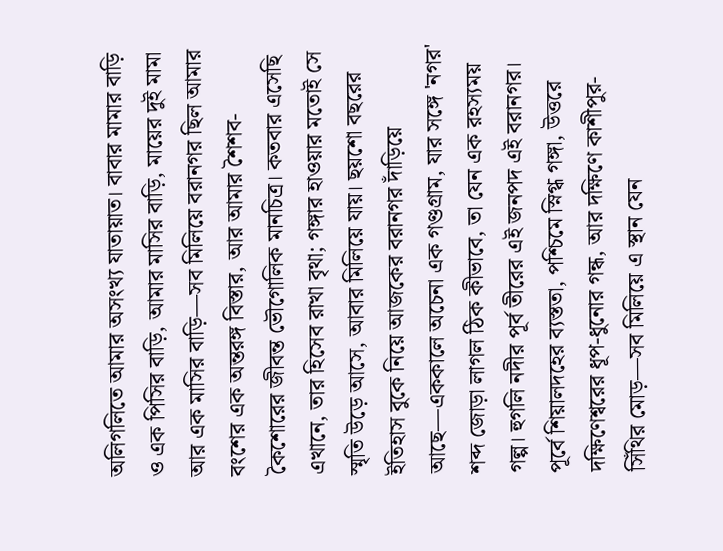অলিগলিতে আমার অসংখ্য যাতায়াত। বাবার মামার বাড়ি ও এক পিসির বাড়ি, আমার মাসির বাড়ি, মায়ের দুই মামা আর এক মাসির বাড়ি—সব মিলিয়ে বরানগর ছিল আমার বংশের এক অন্তরঙ্গ বিস্তার, আর আমার শৈশব-কৈশোরের জীবন্ত ভৌগোলিক মানচিত্র। কতবার এসেছি এখানে, তার হিসেব রাখা বৃথা; গঙ্গার হাওয়ার মতোই সে স্মৃতি উড়ে আসে, আবার মিলিয়ে যায়। ছয়শো বছরের ইতিহাস বুকে নিয়ে আজকের বরানগর দাঁড়িয়ে আছে—এককালে অচেনা এক গণ্ডগ্রাম, যার সঙ্গে 'নগর' শব্দ জোড়া লাগল ঠিক কীভাবে, তা যেন এক রহস্যময় গল্প। হুগলি নদীর পূর্ব তীরের এই জনপদ এই বরানগর। পূর্বে শিয়ালদহের ব্যস্ততা, পশ্চিমে স্নিগ্ধ গঙ্গা, উত্তরে দক্ষিণেশ্বরের ধূপ-ধুনোর গন্ধ, আর দক্ষিণে কাশীপুর-সিঁথির মোড়—সব মিলিয়ে এ স্থান যেন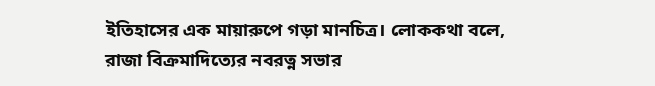ইতিহাসের এক মায়ারুপে গড়া মানচিত্র। লোককথা বলে, রাজা বিক্রমাদিত্যের নবরত্ন সভার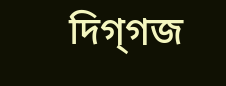দিগ্‌গজ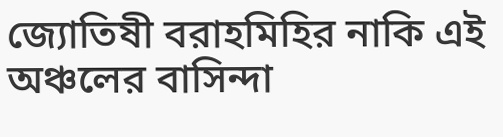জ্যোতিষী বরাহমিহির নাকি এই অঞ্চলের বাসিন্দা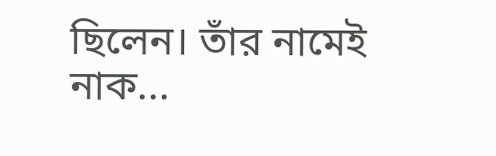ছিলেন। তাঁর নামেই নাক...